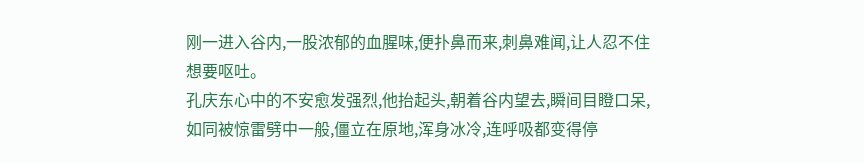刚一进入谷内,一股浓郁的血腥味,便扑鼻而来,刺鼻难闻,让人忍不住想要呕吐。
孔庆东心中的不安愈发强烈,他抬起头,朝着谷内望去,瞬间目瞪口呆,如同被惊雷劈中一般,僵立在原地,浑身冰冷,连呼吸都变得停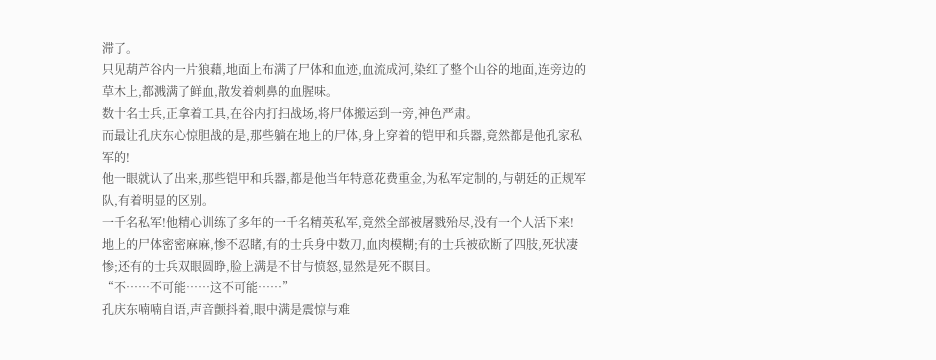滞了。
只见葫芦谷内一片狼藉,地面上布满了尸体和血迹,血流成河,染红了整个山谷的地面,连旁边的草木上,都溅满了鲜血,散发着刺鼻的血腥味。
数十名士兵,正拿着工具,在谷内打扫战场,将尸体搬运到一旁,神色严肃。
而最让孔庆东心惊胆战的是,那些躺在地上的尸体,身上穿着的铠甲和兵器,竟然都是他孔家私军的!
他一眼就认了出来,那些铠甲和兵器,都是他当年特意花费重金,为私军定制的,与朝廷的正规军队,有着明显的区别。
一千名私军!他精心训练了多年的一千名精英私军,竟然全部被屠戮殆尽,没有一个人活下来!
地上的尸体密密麻麻,惨不忍睹,有的士兵身中数刀,血肉模糊;有的士兵被砍断了四肢,死状凄惨;还有的士兵双眼圆睁,脸上满是不甘与愤怒,显然是死不瞑目。
“不……不可能……这不可能……”
孔庆东喃喃自语,声音颤抖着,眼中满是震惊与难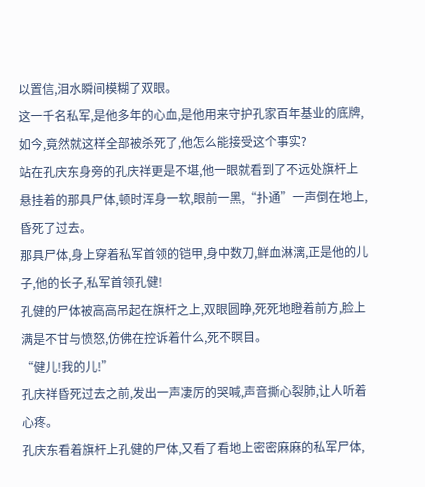以置信,泪水瞬间模糊了双眼。
这一千名私军,是他多年的心血,是他用来守护孔家百年基业的底牌,如今,竟然就这样全部被杀死了,他怎么能接受这个事实?
站在孔庆东身旁的孔庆祥更是不堪,他一眼就看到了不远处旗杆上悬挂着的那具尸体,顿时浑身一软,眼前一黑,“扑通”一声倒在地上,昏死了过去。
那具尸体,身上穿着私军首领的铠甲,身中数刀,鲜血淋漓,正是他的儿子,他的长子,私军首领孔健!
孔健的尸体被高高吊起在旗杆之上,双眼圆睁,死死地瞪着前方,脸上满是不甘与愤怒,仿佛在控诉着什么,死不瞑目。
“健儿!我的儿!”
孔庆祥昏死过去之前,发出一声凄厉的哭喊,声音撕心裂肺,让人听着心疼。
孔庆东看着旗杆上孔健的尸体,又看了看地上密密麻麻的私军尸体,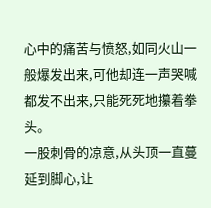心中的痛苦与愤怒,如同火山一般爆发出来,可他却连一声哭喊都发不出来,只能死死地攥着拳头。
一股刺骨的凉意,从头顶一直蔓延到脚心,让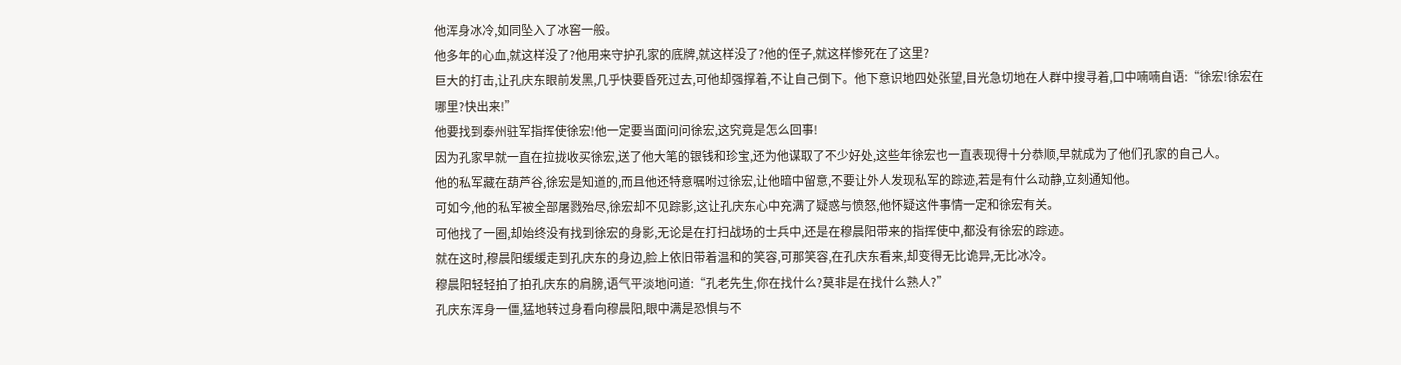他浑身冰冷,如同坠入了冰窖一般。
他多年的心血,就这样没了?他用来守护孔家的底牌,就这样没了?他的侄子,就这样惨死在了这里?
巨大的打击,让孔庆东眼前发黑,几乎快要昏死过去,可他却强撑着,不让自己倒下。他下意识地四处张望,目光急切地在人群中搜寻着,口中喃喃自语:“徐宏!徐宏在哪里?快出来!”
他要找到泰州驻军指挥使徐宏!他一定要当面问问徐宏,这究竟是怎么回事!
因为孔家早就一直在拉拢收买徐宏,送了他大笔的银钱和珍宝,还为他谋取了不少好处,这些年徐宏也一直表现得十分恭顺,早就成为了他们孔家的自己人。
他的私军藏在葫芦谷,徐宏是知道的,而且他还特意嘱咐过徐宏,让他暗中留意,不要让外人发现私军的踪迹,若是有什么动静,立刻通知他。
可如今,他的私军被全部屠戮殆尽,徐宏却不见踪影,这让孔庆东心中充满了疑惑与愤怒,他怀疑这件事情一定和徐宏有关。
可他找了一圈,却始终没有找到徐宏的身影,无论是在打扫战场的士兵中,还是在穆晨阳带来的指挥使中,都没有徐宏的踪迹。
就在这时,穆晨阳缓缓走到孔庆东的身边,脸上依旧带着温和的笑容,可那笑容,在孔庆东看来,却变得无比诡异,无比冰冷。
穆晨阳轻轻拍了拍孔庆东的肩膀,语气平淡地问道:“孔老先生,你在找什么?莫非是在找什么熟人?”
孔庆东浑身一僵,猛地转过身看向穆晨阳,眼中满是恐惧与不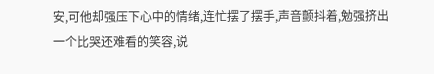安,可他却强压下心中的情绪,连忙摆了摆手,声音颤抖着,勉强挤出一个比哭还难看的笑容,说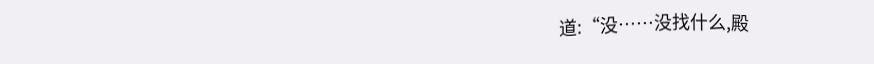道:“没……没找什么,殿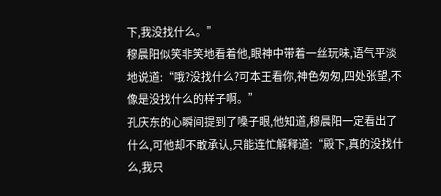下,我没找什么。”
穆晨阳似笑非笑地看着他,眼神中带着一丝玩味,语气平淡地说道:“哦?没找什么?可本王看你,神色匆匆,四处张望,不像是没找什么的样子啊。”
孔庆东的心瞬间提到了嗓子眼,他知道,穆晨阳一定看出了什么,可他却不敢承认,只能连忙解释道:“殿下,真的没找什么,我只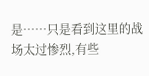是……只是看到这里的战场太过惨烈,有些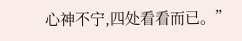心神不宁,四处看看而已。”